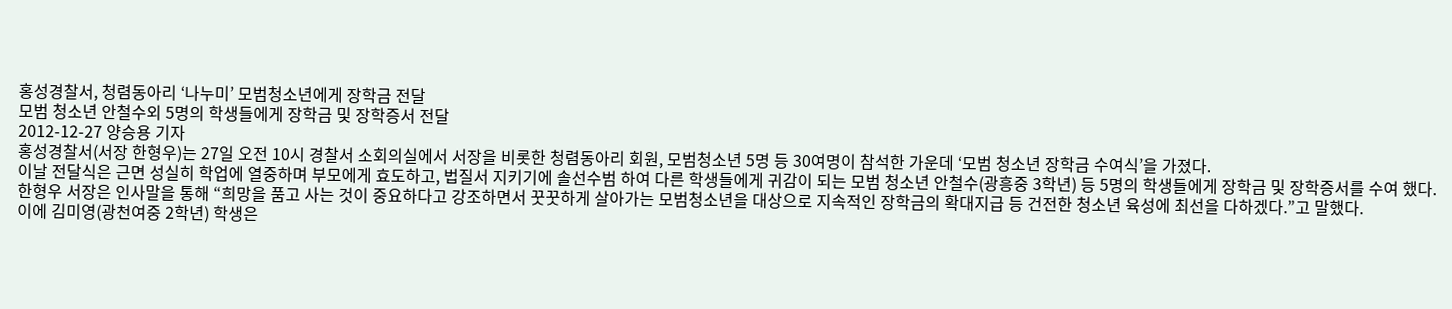홍성경찰서, 청렴동아리 ‘나누미’ 모범청소년에게 장학금 전달
모범 청소년 안철수외 5명의 학생들에게 장학금 및 장학증서 전달
2012-12-27 양승용 기자
홍성경찰서(서장 한형우)는 27일 오전 10시 경찰서 소회의실에서 서장을 비롯한 청렴동아리 회원, 모범청소년 5명 등 30여명이 참석한 가운데 ‘모범 청소년 장학금 수여식’을 가졌다.
이날 전달식은 근면 성실히 학업에 열중하며 부모에게 효도하고, 법질서 지키기에 솔선수범 하여 다른 학생들에게 귀감이 되는 모범 청소년 안철수(광흥중 3학년) 등 5명의 학생들에게 장학금 및 장학증서를 수여 했다.
한형우 서장은 인사말을 통해 “희망을 품고 사는 것이 중요하다고 강조하면서 꿋꿋하게 살아가는 모범청소년을 대상으로 지속적인 장학금의 확대지급 등 건전한 청소년 육성에 최선을 다하겠다.”고 말했다.
이에 김미영(광천여중 2학년) 학생은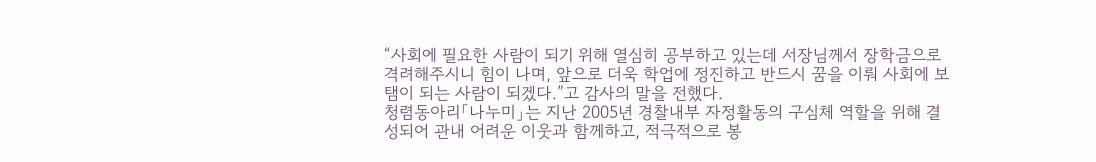“사회에 필요한 사람이 되기 위해 열심히 공부하고 있는데 서장님께서 장학금으로 격려해주시니 힘이 나며, 앞으로 더욱 학업에 정진하고 반드시 꿈을 이뤄 사회에 보탬이 되는 사람이 되겠다.”고 감사의 말을 전했다.
청렴동아리「나누미」는 지난 2005년 경찰내부 자정활동의 구심체 역할을 위해 결성되어 관내 어려운 이웃과 함께하고, 적극적으로 봉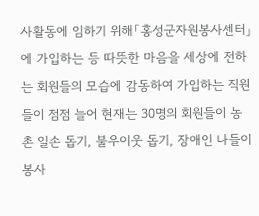사활동에 임하기 위해「홍성군자원봉사센터」에 가입하는 등 따뜻한 마음을 세상에 전하는 회원들의 모습에 감동하여 가입하는 직원들이 점점 늘어 현재는 30명의 회원들이 농촌 일손 돕기, 불우이웃 돕기, 장애인 나들이 봉사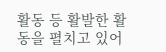활동 등 활발한 활동을 펼치고 있어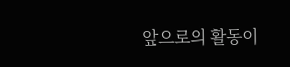앞으로의 활동이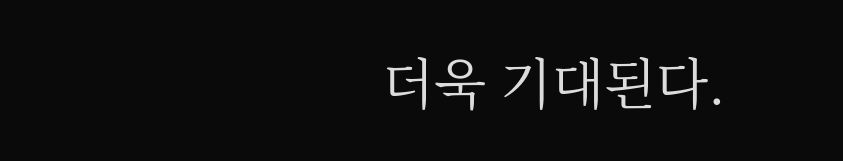더욱 기대된다.